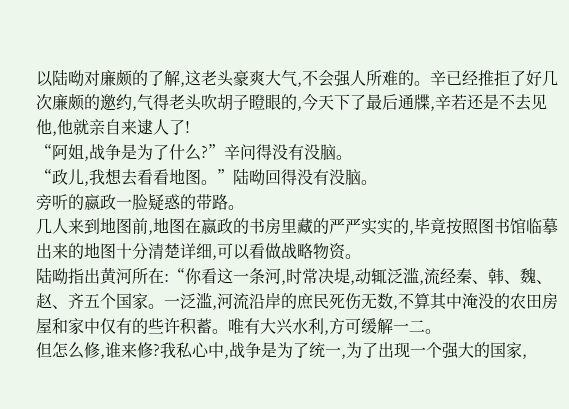以陆呦对廉颇的了解,这老头豪爽大气,不会强人所难的。辛已经推拒了好几次廉颇的邀约,气得老头吹胡子瞪眼的,今天下了最后通牒,辛若还是不去见他,他就亲自来逮人了!
“阿姐,战争是为了什么?”辛问得没有没脑。
“政儿,我想去看看地图。”陆呦回得没有没脑。
旁听的嬴政一脸疑惑的带路。
几人来到地图前,地图在嬴政的书房里藏的严严实实的,毕竟按照图书馆临摹出来的地图十分清楚详细,可以看做战略物资。
陆呦指出黄河所在:“你看这一条河,时常决堤,动辄泛滥,流经秦、韩、魏、赵、齐五个国家。一泛滥,河流沿岸的庶民死伤无数,不算其中淹没的农田房屋和家中仅有的些许积蓄。唯有大兴水利,方可缓解一二。
但怎么修,谁来修?我私心中,战争是为了统一,为了出现一个强大的国家,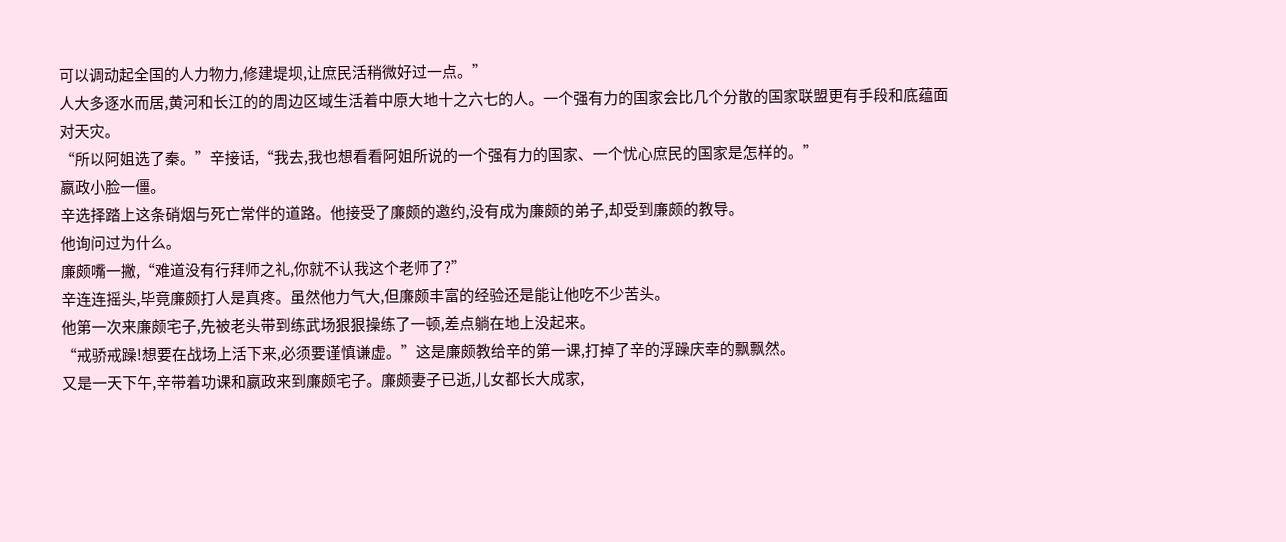可以调动起全国的人力物力,修建堤坝,让庶民活稍微好过一点。”
人大多逐水而居,黄河和长江的的周边区域生活着中原大地十之六七的人。一个强有力的国家会比几个分散的国家联盟更有手段和底蕴面对天灾。
“所以阿姐选了秦。”辛接话,“我去,我也想看看阿姐所说的一个强有力的国家、一个忧心庶民的国家是怎样的。”
嬴政小脸一僵。
辛选择踏上这条硝烟与死亡常伴的道路。他接受了廉颇的邀约,没有成为廉颇的弟子,却受到廉颇的教导。
他询问过为什么。
廉颇嘴一撇,“难道没有行拜师之礼,你就不认我这个老师了?”
辛连连摇头,毕竟廉颇打人是真疼。虽然他力气大,但廉颇丰富的经验还是能让他吃不少苦头。
他第一次来廉颇宅子,先被老头带到练武场狠狠操练了一顿,差点躺在地上没起来。
“戒骄戒躁!想要在战场上活下来,必须要谨慎谦虚。”这是廉颇教给辛的第一课,打掉了辛的浮躁庆幸的飘飘然。
又是一天下午,辛带着功课和嬴政来到廉颇宅子。廉颇妻子已逝,儿女都长大成家,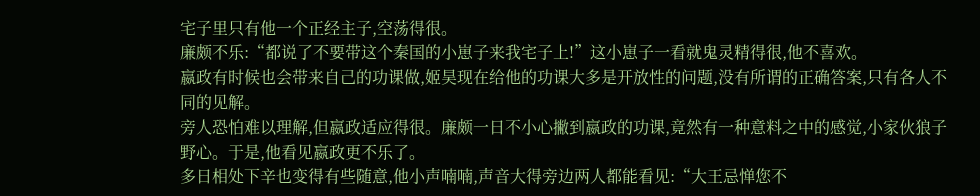宅子里只有他一个正经主子,空荡得很。
廉颇不乐:“都说了不要带这个秦国的小崽子来我宅子上!”这小崽子一看就鬼灵精得很,他不喜欢。
嬴政有时候也会带来自己的功课做,姬昊现在给他的功课大多是开放性的问题,没有所谓的正确答案,只有各人不同的见解。
旁人恐怕难以理解,但嬴政适应得很。廉颇一日不小心撇到嬴政的功课,竟然有一种意料之中的感觉,小家伙狼子野心。于是,他看见嬴政更不乐了。
多日相处下辛也变得有些随意,他小声喃喃,声音大得旁边两人都能看见:“大王忌惮您不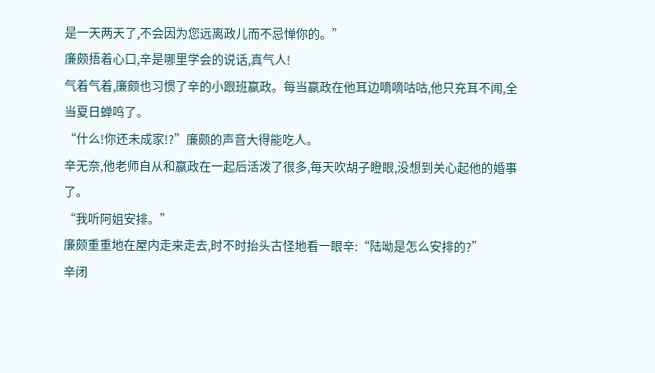是一天两天了,不会因为您远离政儿而不忌惮你的。”
廉颇捂着心口,辛是哪里学会的说话,真气人!
气着气着,廉颇也习惯了辛的小跟班嬴政。每当嬴政在他耳边嘀嘀咕咕,他只充耳不闻,全当夏日蝉鸣了。
“什么!你还未成家!?”廉颇的声音大得能吃人。
辛无奈,他老师自从和嬴政在一起后活泼了很多,每天吹胡子瞪眼,没想到关心起他的婚事了。
“我听阿姐安排。”
廉颇重重地在屋内走来走去,时不时抬头古怪地看一眼辛:“陆呦是怎么安排的?”
辛闭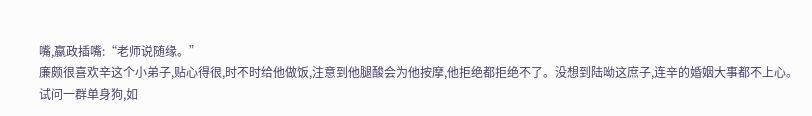嘴,嬴政插嘴:“老师说随缘。”
廉颇很喜欢辛这个小弟子,贴心得很,时不时给他做饭,注意到他腿酸会为他按摩,他拒绝都拒绝不了。没想到陆呦这庶子,连辛的婚姻大事都不上心。
试问一群单身狗,如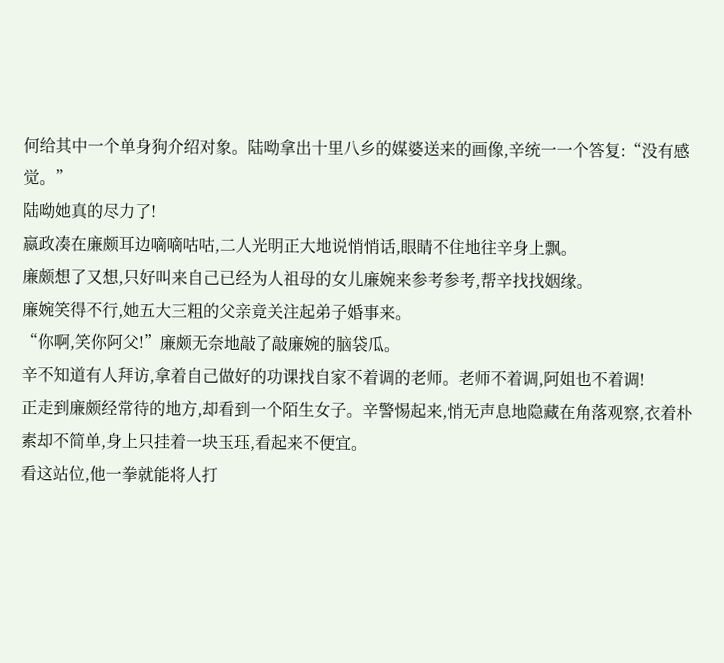何给其中一个单身狗介绍对象。陆呦拿出十里八乡的媒婆送来的画像,辛统一一个答复:“没有感觉。”
陆呦她真的尽力了!
嬴政凑在廉颇耳边嘀嘀咕咕,二人光明正大地说悄悄话,眼睛不住地往辛身上飘。
廉颇想了又想,只好叫来自己已经为人祖母的女儿廉婉来参考参考,帮辛找找姻缘。
廉婉笑得不行,她五大三粗的父亲竟关注起弟子婚事来。
“你啊,笑你阿父!”廉颇无奈地敲了敲廉婉的脑袋瓜。
辛不知道有人拜访,拿着自己做好的功课找自家不着调的老师。老师不着调,阿姐也不着调!
正走到廉颇经常待的地方,却看到一个陌生女子。辛警惕起来,悄无声息地隐藏在角落观察,衣着朴素却不简单,身上只挂着一块玉珏,看起来不便宜。
看这站位,他一拳就能将人打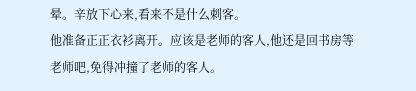晕。辛放下心来,看来不是什么刺客。
他准备正正衣衫离开。应该是老师的客人,他还是回书房等老师吧,免得冲撞了老师的客人。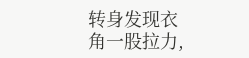转身发现衣角一股拉力,